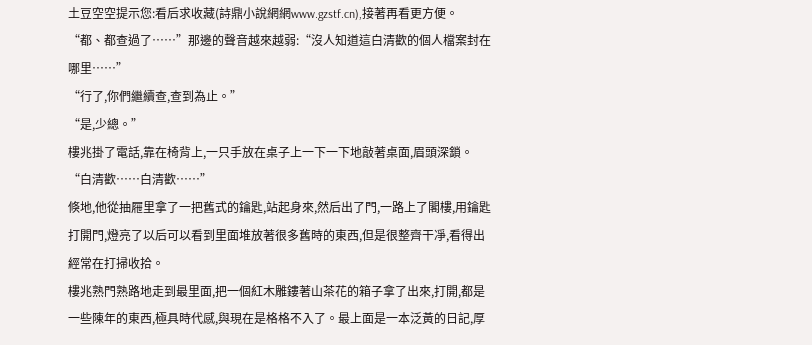土豆空空提示您:看后求收藏(詩鼎小說網網www.gzstf.cn),接著再看更方便。
“都、都查過了……”那邊的聲音越來越弱:“沒人知道這白清歡的個人檔案封在哪里……”
“行了,你們繼續查,查到為止。”
“是,少總。”
樓兆掛了電話,靠在椅背上,一只手放在桌子上一下一下地敲著桌面,眉頭深鎖。
“白清歡……白清歡……”
倏地,他從抽屜里拿了一把舊式的鑰匙,站起身來,然后出了門,一路上了閣樓,用鑰匙打開門,燈亮了以后可以看到里面堆放著很多舊時的東西,但是很整齊干凈,看得出經常在打掃收拾。
樓兆熟門熟路地走到最里面,把一個紅木雕鏤著山茶花的箱子拿了出來,打開,都是一些陳年的東西,極具時代感,與現在是格格不入了。最上面是一本泛黃的日記,厚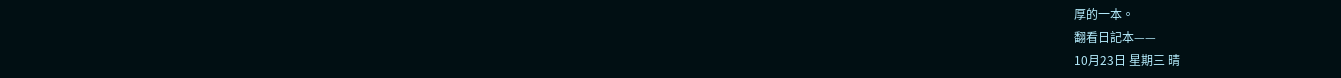厚的一本。
翻看日記本——
10月23日 星期三 晴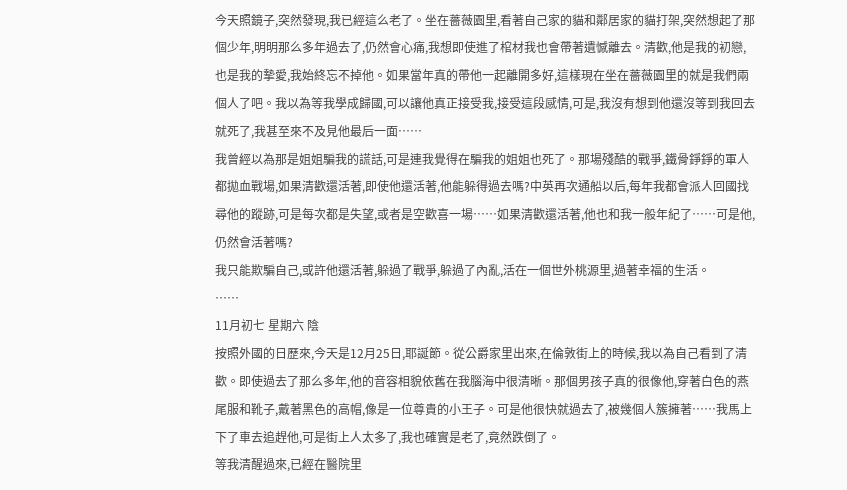今天照鏡子,突然發現,我已經這么老了。坐在薔薇園里,看著自己家的貓和鄰居家的貓打架,突然想起了那個少年,明明那么多年過去了,仍然會心痛,我想即使進了棺材我也會帶著遺憾離去。清歡,他是我的初戀,也是我的摯愛,我始終忘不掉他。如果當年真的帶他一起離開多好,這樣現在坐在薔薇園里的就是我們兩個人了吧。我以為等我學成歸國,可以讓他真正接受我,接受這段感情,可是,我沒有想到他還沒等到我回去就死了,我甚至來不及見他最后一面……
我曾經以為那是姐姐騙我的謊話,可是連我覺得在騙我的姐姐也死了。那場殘酷的戰爭,鐵骨錚錚的軍人都拋血戰場,如果清歡還活著,即使他還活著,他能躲得過去嗎?中英再次通船以后,每年我都會派人回國找尋他的蹤跡,可是每次都是失望,或者是空歡喜一場……如果清歡還活著,他也和我一般年紀了……可是他,仍然會活著嗎?
我只能欺騙自己,或許他還活著,躲過了戰爭,躲過了內亂,活在一個世外桃源里,過著幸福的生活。
……
11月初七 星期六 陰
按照外國的日歷來,今天是12月25日,耶誕節。從公爵家里出來,在倫敦街上的時候,我以為自己看到了清歡。即使過去了那么多年,他的音容相貌依舊在我腦海中很清晰。那個男孩子真的很像他,穿著白色的燕尾服和靴子,戴著黑色的高帽,像是一位尊貴的小王子。可是他很快就過去了,被幾個人簇擁著……我馬上下了車去追趕他,可是街上人太多了,我也確實是老了,竟然跌倒了。
等我清醒過來,已經在醫院里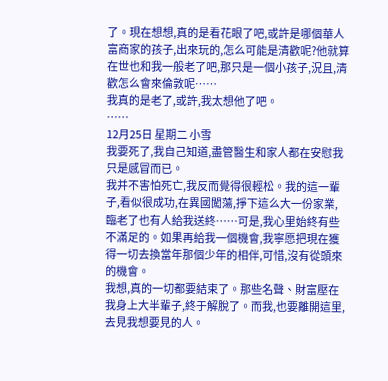了。現在想想,真的是看花眼了吧,或許是哪個華人富商家的孩子,出來玩的,怎么可能是清歡呢?他就算在世也和我一般老了吧,那只是一個小孩子,況且,清歡怎么會來倫敦呢……
我真的是老了,或許,我太想他了吧。
……
12月25日 星期二 小雪
我要死了,我自己知道,盡管醫生和家人都在安慰我只是感冒而已。
我并不害怕死亡,我反而覺得很輕松。我的這一輩子,看似很成功,在異國闖蕩,掙下這么大一份家業,臨老了也有人給我送終……可是,我心里始終有些不滿足的。如果再給我一個機會,我寧愿把現在獲得一切去換當年那個少年的相伴,可惜,沒有從頭來的機會。
我想,真的一切都要結束了。那些名聲、財富壓在我身上大半輩子,終于解脫了。而我,也要離開這里,去見我想要見的人。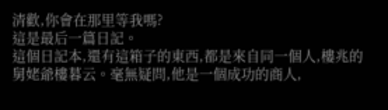清歡,你會在那里等我嗎?
這是最后一篇日記。
這個日記本,還有這箱子的東西,都是來自同一個人,樓兆的舅姥爺樓暮云。毫無疑問,他是一個成功的商人,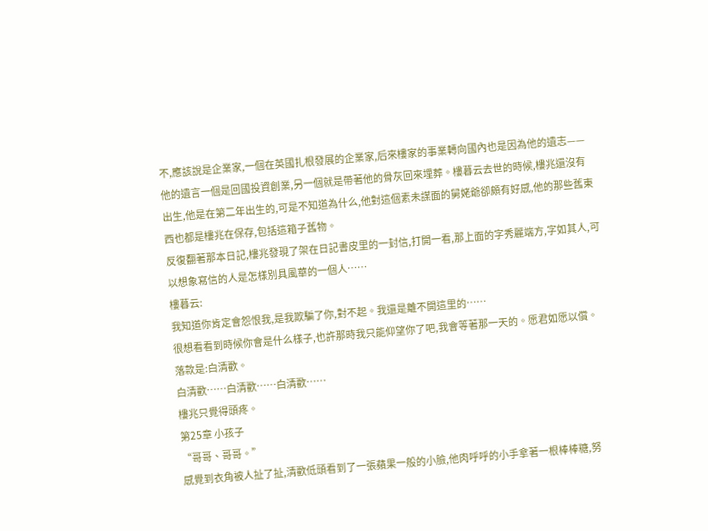不,應該說是企業家,一個在英國扎根發展的企業家,后來樓家的事業轉向國內也是因為他的遺志——他的遺言一個是回國投資創業,另一個就是帶著他的骨灰回來埋葬。樓暮云去世的時候,樓兆還沒有出生,他是在第二年出生的,可是不知道為什么,他對這個素未謀面的舅姥爺卻頗有好感,他的那些舊東西也都是樓兆在保存,包括這箱子舊物。
反復翻著那本日記,樓兆發現了架在日記書皮里的一封信,打開一看,那上面的字秀麗端方,字如其人,可以想象寫信的人是怎樣別具風華的一個人……
樓暮云:
我知道你肯定會怨恨我,是我欺騙了你,對不起。我還是離不開這里的……
很想看看到時候你會是什么樣子,也許那時我只能仰望你了吧,我會等著那一天的。愿君如愿以償。
落款是:白清歡。
白清歡……白清歡……白清歡……
樓兆只覺得頭疼。
第25章 小孩子
“哥哥、哥哥。”
感覺到衣角被人扯了扯,清歡低頭看到了一張蘋果一般的小臉,他肉呼呼的小手拿著一根棒棒糖,努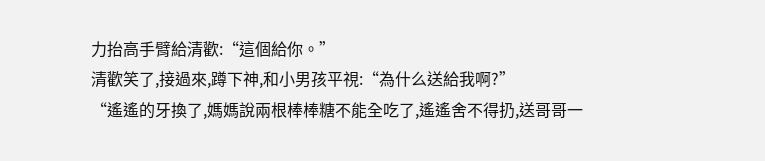力抬高手臂給清歡:“這個給你。”
清歡笑了,接過來,蹲下神,和小男孩平視:“為什么送給我啊?”
“遙遙的牙換了,媽媽說兩根棒棒糖不能全吃了,遙遙舍不得扔,送哥哥一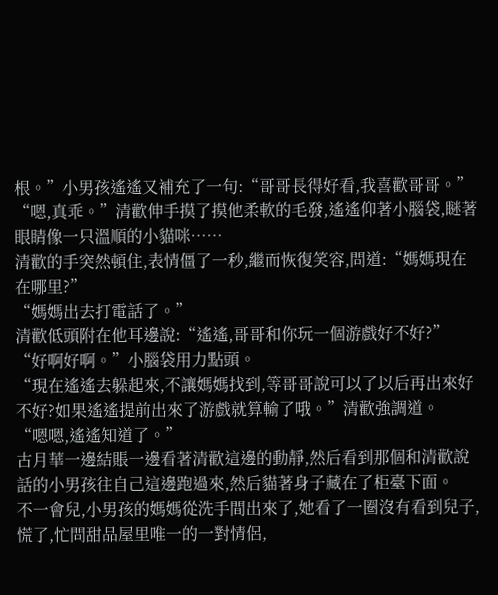根。”小男孩遙遙又補充了一句:“哥哥長得好看,我喜歡哥哥。”
“嗯,真乖。”清歡伸手摸了摸他柔軟的毛發,遙遙仰著小腦袋,瞇著眼睛像一只溫順的小貓咪……
清歡的手突然頓住,表情僵了一秒,繼而恢復笑容,問道:“媽媽現在在哪里?”
“媽媽出去打電話了。”
清歡低頭附在他耳邊說:“遙遙,哥哥和你玩一個游戲好不好?”
“好啊好啊。”小腦袋用力點頭。
“現在遙遙去躲起來,不讓媽媽找到,等哥哥說可以了以后再出來好不好?如果遙遙提前出來了游戲就算輸了哦。”清歡強調道。
“嗯嗯,遙遙知道了。”
古月華一邊結賬一邊看著清歡這邊的動靜,然后看到那個和清歡說話的小男孩往自己這邊跑過來,然后貓著身子藏在了柜臺下面。
不一會兒,小男孩的媽媽從洗手間出來了,她看了一圈沒有看到兒子,慌了,忙問甜品屋里唯一的一對情侶,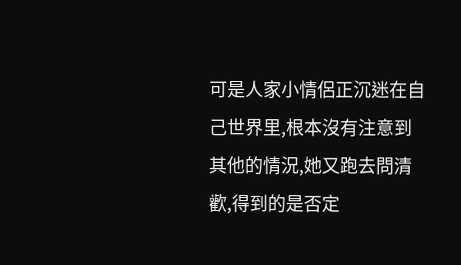可是人家小情侶正沉迷在自己世界里,根本沒有注意到其他的情況,她又跑去問清歡,得到的是否定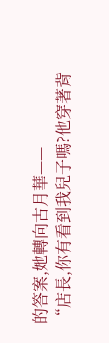的答案,她轉向古月華——
“店長,你有看到我兒子嗎?他穿著背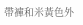帶褲和米黃色外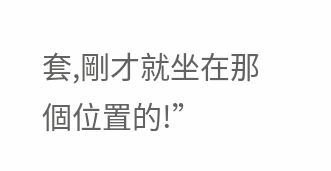套,剛才就坐在那個位置的!”